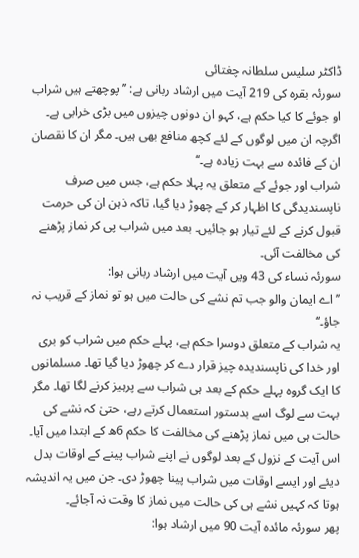ڈاکٹر سلیس سلطانہ چغتائی
سورئہ بقرہ کی 219 آیت میں ارشاد ربانی ہے: ’’پوچھتے ہیں شراب او جوئے کا کیا حکم ہے، کہو ان دونوں چیزوں میں بڑی خرابی ہے۔ اگرچہ ان میں لوگوں کے لئے کچھ منافع بھی ہیں۔ مگر ان کا نقصان ان کے فائدہ سے بہت زیادہ ہے۔‘‘
شراب اور جوئے کے متعلق یہ پہلا حکم ہے، جس میں صرف ناپسندیدگی کا اظہار کر کے چھوڑ دیا گیا، تاکہ ذہن ان کی حرمت قبول کرنے کے لئے تیار ہو جائیں۔ بعد میں شراب پی کر نماز پڑھنے کی مخالفت آئی۔
سورئہ نساء کی 43 ویں آیت میں ارشاد ربانی ہوا:
’’اے ایمان والو جب تم نشے کی حالت میں ہو تو نماز کے قریب نہ جاؤ۔‘‘
یہ شراب کے متعلق دوسرا حکم ہے، پہلے حکم میں شراب کو بری اور خدا کی ناپسندیدہ چیز قرار دے کر چھوڑ دیا گیا تھا۔ مسلمانوں کا ایک گروہ پہلے حکم کے بعد ہی شراب سے پرہیز کرنے لگا تھا۔ مگر بہت سے لوگ اسے بدستور استعمال کرتے رہے، حتیٰ کہ نشے کی حالت ہی میں نماز پڑھنے کی مخالفت کا حکم 6ھ کے ابتدا میں آیا۔ اس آیت کے نزول کے بعد لوگوں نے اپنے شراب پینے کے اوقات بدل دیئے اور ایسے اوقات میں شراب پینا چھوڑ دی۔ جن میں یہ اندیشہ ہوتا کہ کہیں نشے ہی کی حالت میں نماز کا وقت نہ آجائے۔
پھر سورئہ مائدہ آیت 90 میں ارشاد ہوا: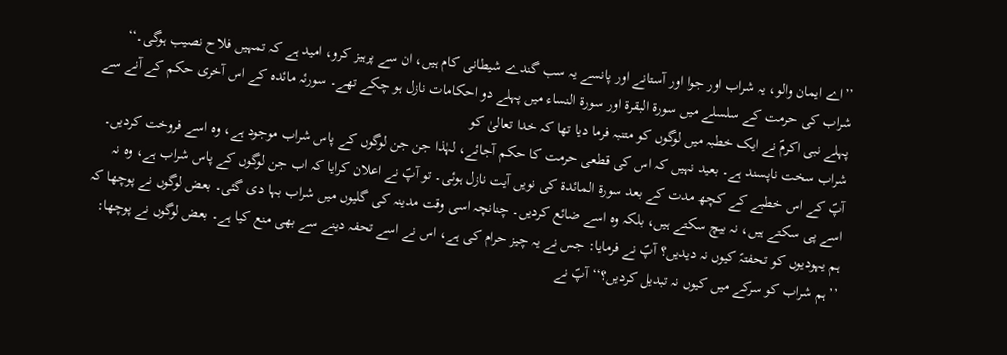’’اے ایمان والو، یہ شراب اور جوا اور آستانے اور پانسے یہ سب گندے شیطانی کام ہیں، ان سے پرہیز کرو، امید ہے کہ تمہیں فلاح نصیب ہوگی۔‘‘
شراب کی حرمت کے سلسلے میں سورۃ البقرۃ اور سورۃ النساء میں پہلے دو احکامات نازل ہو چکے تھے۔ سورئہ مائدہ کے اس آخری حکم کے آنے سے پہلے نبی اکرمؐ نے ایک خطبہ میں لوگوں کو متنبہ فرما دیا تھا کہ خدا تعالیٰ کو
شراب سخت ناپسند ہے۔ بعید نہیں کہ اس کی قطعی حرمت کا حکم آجائے، لہٰذا جن جن لوگوں کے پاس شراب موجود ہے، وہ اسے فروخت کردیں۔ آپؐ کے اس خطبے کے کچھ مدت کے بعد سورۃ المائدۃ کی نویں آیت نازل ہوئی۔ تو آپؐ نے اعلان کرایا کہ اب جن لوگوں کے پاس شراب ہے، وہ نہ اسے پی سکتے ہیں، نہ بیچ سکتے ہیں، بلکہ وہ اسے ضائع کردیں۔ چنانچہ اسی وقت مدینہ کی گلیوں میں شراب بہا دی گئی۔ بعض لوگوں نے پوچھا کہ ہم یہودیوں کو تحفتہً کیوں نہ دیدیں؟ آپؐ نے فرمایا: جس نے یہ چیز حرام کی ہے، اس نے اسے تحفہ دینے سے بھی منع کیا ہے۔ بعض لوگوں نے پوچھا: ’’ہم شراب کو سرکے میں کیوں نہ تبدیل کردیں؟‘‘ آپؐ نے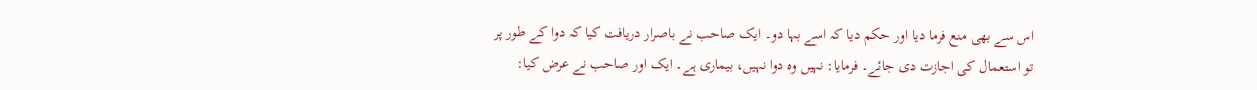اس سے بھی منع فرما دیا اور حکم دیا کہ اسے بہا دو۔ ایک صاحب نے باصرار دریافت کیا کہ دوا کے طور پر تو استعمال کی اجازت دی جائے۔ فرمایا: نہیں وہ دوا نہیں، بیماری ہے۔ ایک اور صاحب نے عرض کیا: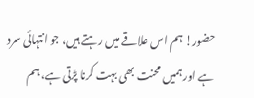حضور! ہم اس علاقے میں رہتے ہیں، جو انتہائی سرد ہے اور ہمیں محنت بھی بہت کرنا پڑتی ہے، ہم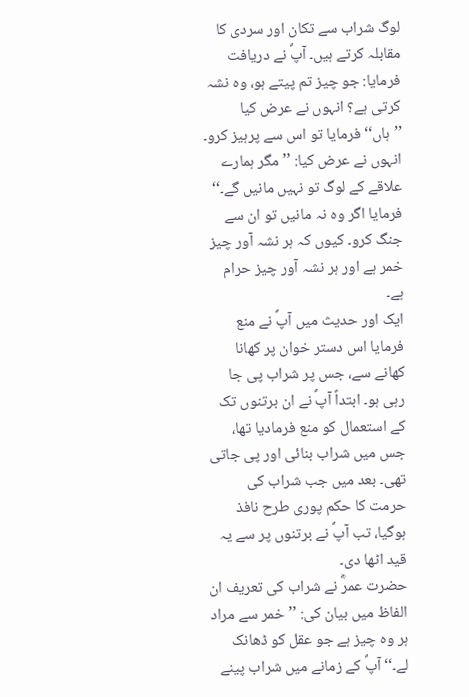لوگ شراب سے تکان اور سردی کا مقابلہ کرتے ہیں۔ آپؐ نے دریافت فرمایا: جو چیز تم پیتے ہو، وہ نشہ کرتی ہے؟ انہوں نے عرض کیا ’’ہاں‘‘ فرمایا تو اس سے پرہیز کرو۔ انہوں نے عرض کیا: ’’مگر ہمارے علاقے کے لوگ تو نہیں مانیں گے۔‘‘ فرمایا اگر وہ نہ مانیں تو ان سے جنگ کرو۔ کیوں کہ ہر نشہ آور چیز خمر ہے اور ہر نشہ آور چیز حرام ہے۔
ایک اور حدیث میں آپؐ نے منع فرمایا اس دستر خوان پر کھانا کھانے سے، جس پر شراب پی جا رہی ہو۔ ابتداً آپؐ نے ان برتنوں تک کے استعمال کو منع فرمادیا تھا، جس میں شراب بنائی اور پی جاتی تھی۔ بعد میں جب شراب کی حرمت کا حکم پوری طرح نافذ ہوگیا، تب آپؐ نے برتنوں پر سے یہ قید اٹھا دی۔
حضرت عمرؓ نے شراب کی تعریف ان الفاظ میں بیان کی: ’’خمر سے مراد ہر وہ چیز ہے جو عقل کو ڈھانک لے۔‘‘ آپؐ کے زمانے میں شراب پینے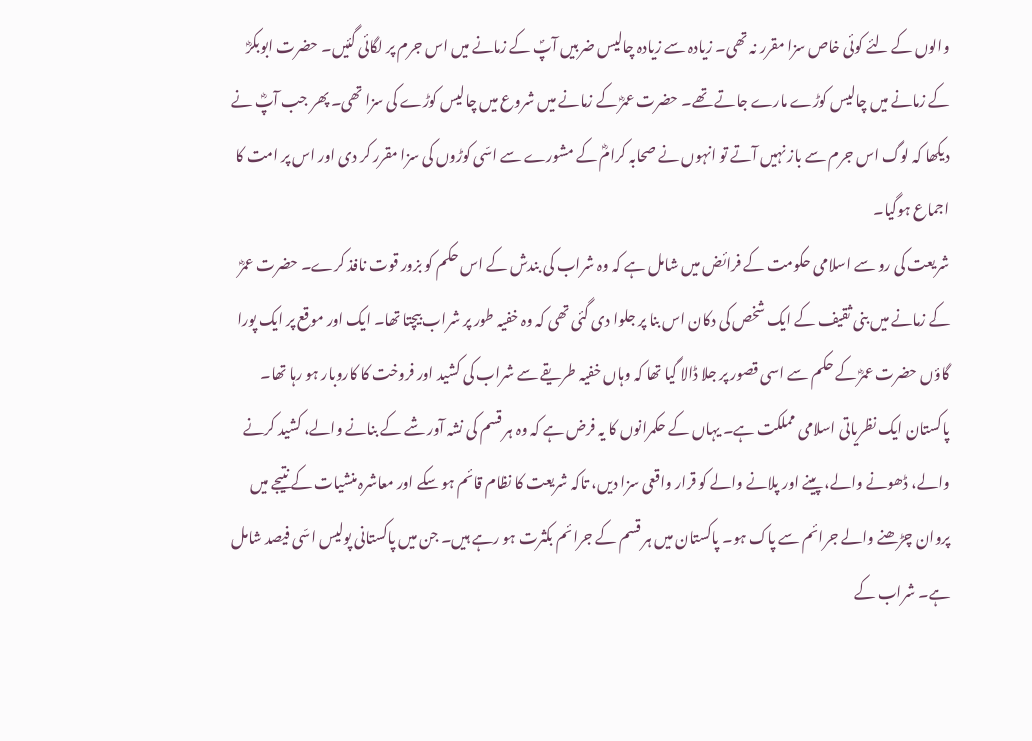والوں کے لئے کوئی خاص سزا مقرر نہ تھی۔ زیادہ سے زیادہ چالیس ضربیں آپؐ کے زمانے میں اس جرم پر لگائی گئیں۔ حضرت ابوبکرؓ کے زمانے میں چالیس کوڑے مارے جاتے تھے۔ حضرت عمرؓ کے زمانے میں شروع میں چالیس کوڑے کی سزا تھی۔ پھر جب آپؓ نے دیکھا کہ لوگ اس جرم سے باز نہیں آتے تو انہوں نے صحابہ کرامؓ کے مشورے سے اسّی کوڑوں کی سزا مقرر کر دی اور اس پر امت کا اجماع ہوگیا۔
شریعت کی رو سے اسلامی حکومت کے فرائض میں شامل ہے کہ وہ شراب کی بندش کے اس حکم کو بزور قوت نافذ کرے۔ حضرت عمرؓ کے زمانے میں بنی ثقیف کے ایک شخص کی دکان اس بنا پر جلوا دی گئی تھی کہ وہ خفیہ طور پر شراب بیچتا تھا۔ ایک اور موقع پر ایک پورا گاؤں حضرت عمرؓ کے حکم سے اسی قصور پر جلا ڈالا گیا تھا کہ وہاں خفیہ طریقے سے شراب کی کشید اور فروخت کا کاروبار ہو رہا تھا۔
پاکستان ایک نظریاتی اسلامی مملکت ہے۔ یہاں کے حکمرانوں کا یہ فرض ہے کہ وہ ہر قسم کی نشہ آور شے کے بنانے والے، کشید کرنے والے، ڈھونے والے، پینے اور پلانے والے کو قرار واقعی سزا دیں، تاکہ شریعت کا نظام قائم ہو سکے اور معاشرہ منشیات کے نتیجے میں پروان چڑھنے والے جرائم سے پاک ہو۔ پاکستان میں ہر قسم کے جرائم بکثرت ہو رہے ہیں۔ جن میں پاکستانی پولیس اسّی فیصد شامل ہے۔ شراب کے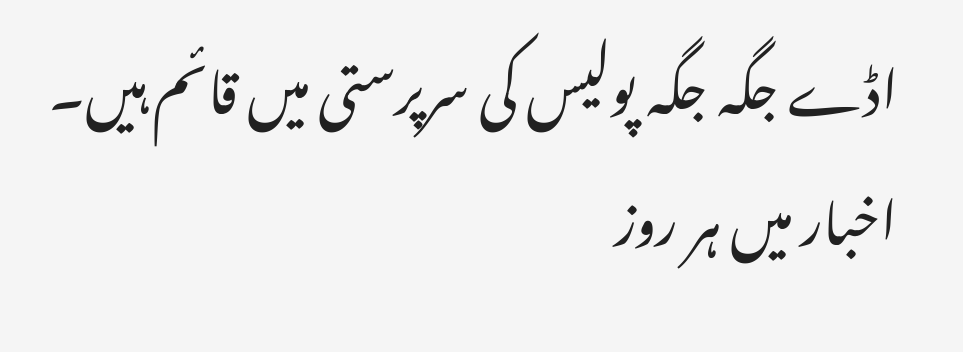اڈے جگہ جگہ پولیس کی سرپرستی میں قائم ہیں۔ اخبار میں ہر روز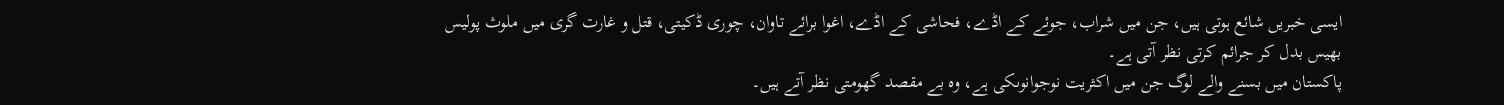ایسی خبریں شائع ہوتی ہیں، جن میں شراب، جوئے کے اڈے، فحاشی کے اڈے، اغوا برائے تاوان، چوری ڈکیتی، قتل و غارت گری میں ملوث پولیس بھیس بدل کر جرائم کرتی نظر آتی ہے۔
پاکستان میں بسنے والے لوگ جن میں اکثریت نوجوانوںکی ہے، وہ بے مقصد گھومتی نظر آتے ہیں۔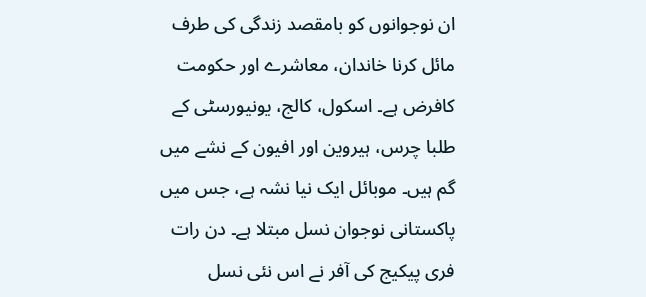ان نوجوانوں کو بامقصد زندگی کی طرف مائل کرنا خاندان، معاشرے اور حکومت کافرض ہے۔ اسکول، کالج، یونیورسٹی کے طلبا چرس، ہیروین اور افیون کے نشے میں گم ہیں۔ موبائل ایک نیا نشہ ہے، جس میں پاکستانی نوجوان نسل مبتلا ہے۔ دن رات فری پیکیج کی آفر نے اس نئی نسل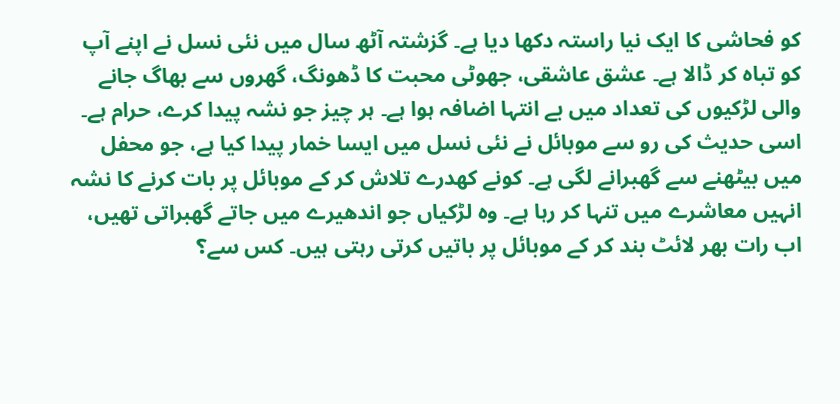کو فحاشی کا ایک نیا راستہ دکھا دیا ہے۔ گزشتہ آٹھ سال میں نئی نسل نے اپنے آپ کو تباہ کر ڈالا ہے۔ عشق عاشقی، جھوٹی محبت کا ڈھونگ، گھروں سے بھاگ جانے والی لڑکیوں کی تعداد میں بے انتہا اضافہ ہوا ہے۔ ہر چیز جو نشہ پیدا کرے، حرام ہے۔ اسی حدیث کی رو سے موبائل نے نئی نسل میں ایسا خمار پیدا کیا ہے، جو محفل میں بیٹھنے سے گھبرانے لگی ہے۔ کونے کھدرے تلاش کر کے موبائل پر بات کرنے کا نشہ انہیں معاشرے میں تنہا کر رہا ہے۔ وہ لڑکیاں جو اندھیرے میں جاتے گھبراتی تھیں، اب رات بھر لائٹ بند کر کے موبائل پر باتیں کرتی رہتی ہیں۔ کس سے؟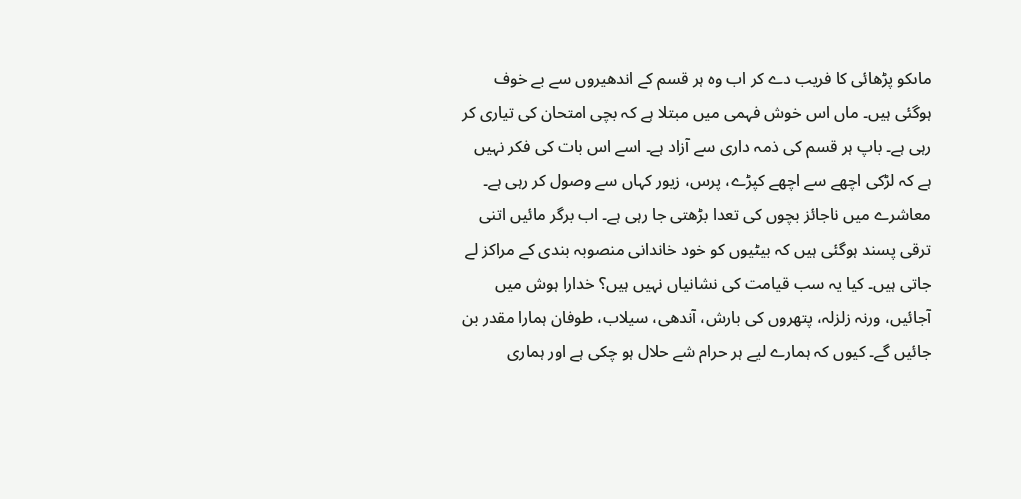ماںکو پڑھائی کا فریب دے کر اب وہ ہر قسم کے اندھیروں سے بے خوف ہوگئی ہیں۔ ماں اس خوش فہمی میں مبتلا ہے کہ بچی امتحان کی تیاری کر رہی ہے۔ باپ ہر قسم کی ذمہ داری سے آزاد ہے۔ اسے اس بات کی فکر نہیں ہے کہ لڑکی اچھے سے اچھے کپڑے، پرس، زیور کہاں سے وصول کر رہی ہے۔ معاشرے میں ناجائز بچوں کی تعدا بڑھتی جا رہی ہے۔ اب برگر مائیں اتنی ترقی پسند ہوگئی ہیں کہ بیٹیوں کو خود خاندانی منصوبہ بندی کے مراکز لے جاتی ہیں۔ کیا یہ سب قیامت کی نشانیاں نہیں ہیں؟ خدارا ہوش میں آجائیں، ورنہ زلزلہ، پتھروں کی بارش، آندھی، سیلاب، طوفان ہمارا مقدر بن جائیں گے۔ کیوں کہ ہمارے لیے ہر حرام شے حلال ہو چکی ہے اور ہماری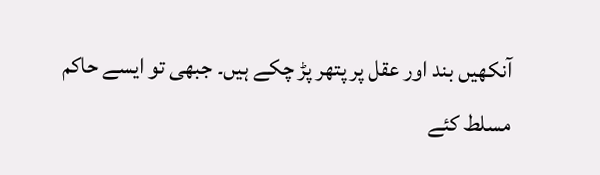آنکھیں بند اور عقل پر پتھر پڑ چکے ہیں۔ جبھی تو ایسے حاکم مسلط کئے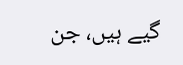گیے ہیں، جن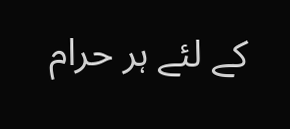کے لئے ہر حرام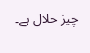چیز حلال ہے۔